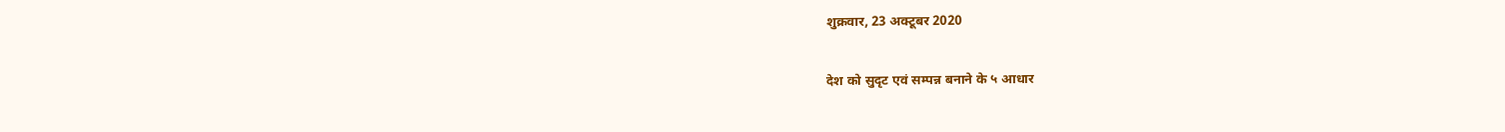शुक्रवार, 23 अक्टूबर 2020

देश को सुदृट एवं सम्पन्न बनाने के ५ आधार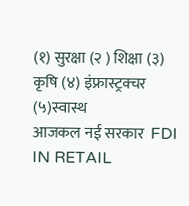(१) सुरक्षा (२ ) शिक्षा (३) कृषि (४) इंफ्रास्ट्रक्चर (५)स्वास्थ                                                                                           आजकल नई सरकार  FDI  IN RETAIL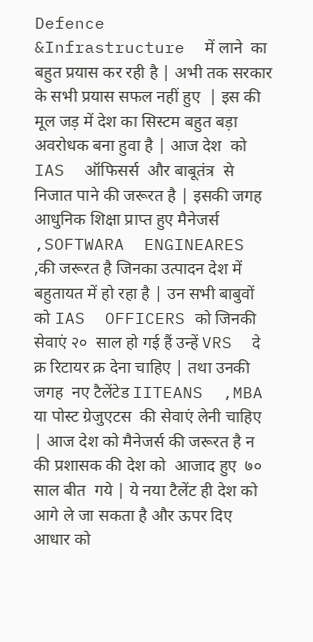Defence  &Infrastructure  में लाने  का बहुत प्रयास कर रही है | अभी तक सरकार  के सभी प्रयास सफल नहीं हुए  | इस की मूल जड़ में देश का सिस्टम बहुत बड़ा अवरोधक बना हुवा है | आज देश  को  IAS  ऑफिसर्स  और बाबूतंत्र  से निजात पाने की जरूरत है | इसकी जगह आधुनिक शिक्षा प्राप्त हुए मैनेजर्स ,SOFTWARA  ENGINEARES ,की जरूरत है जिनका उत्पादन देश में बहुतायत में हो रहा है | उन सभी बाबुवों  को IAS  OFFICERS को जिनकी सेवाएं २०  साल हो गई हैं उन्हें VRS  दे क्र रिटायर क्र देना चाहिए | तथा उनकी जगह  नए टैलेंटेड IITEANS  ,MBA  या पोस्ट ग्रेजुएटस  की सेवाएं लेनी चाहिए | आज देश को मैनेजर्स की जरूरत है न की प्रशासक की देश को  आजाद हुए  ७० साल बीत  गये | ये नया टैलेंट ही देश को आगे ले जा सकता है और ऊपर दिए आधार को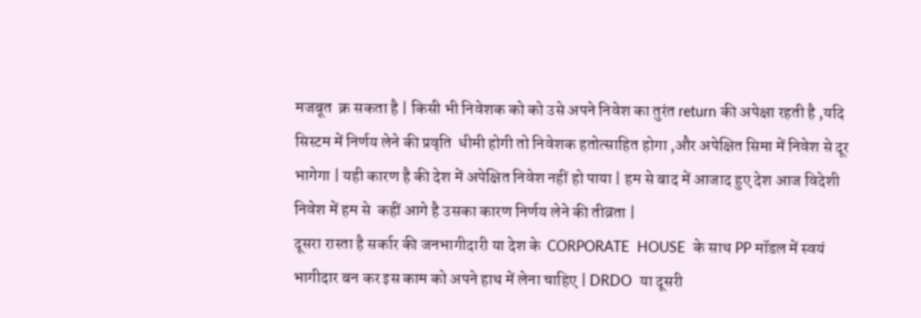मजबूत  क्र सकता है | किसी भी निवेशक को को उसे अपने निवेश का तुरंत return की अपेक्षा रहती है ,यदि सिस्टम में निर्णय लेने की प्रवृति  धीमी होगी तो निवेशक हतोत्साहित होगा ,और अपेक्षित सिमा में निवेश से दूर भागेगा | यही कारण है की देश में अपेक्षित निवेश नहीं हो पाया | हम से बाद में आजाद हुए देश आज विदेशी निवेश में हम से  कहीं आगे है उसका कारण निर्णय लेने की तीव्रता |                                                               दूसरा रास्ता है सर्कार की जनभागीदारी या देश के  CORPORATE  HOUSE  के साथ PP मॉडल में स्वयं भागीदार बन कर इस काम को अपने हाथ में लेना चाहिए | DRDO  या दूसरी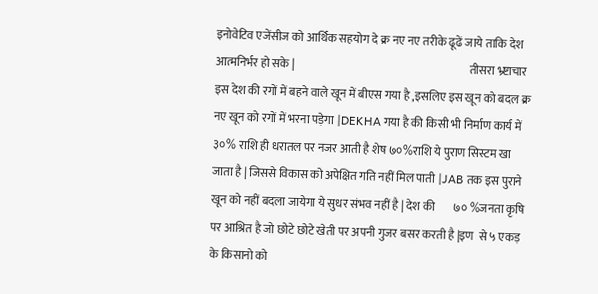इनोवेटिव एजेंसीज को आर्थिक सहयोग दे क्र नए नए तरीके ढूढें जाये ताकि देश आत्मनिर्भर हो सके |                                                                             तीसरा भ्र्ष्टाचार इस देश की रगों में बहने वाले खून में बीएस गया है ,इसलिए इस खून को बदल क्र नए खून को रगों में भरना पड़ेगा |DEKHA गया है की किसी भी निर्माण कार्य में ३०% राशि ही धरातल पर नजर आती है शेष ७०%राशि ये पुराण सिस्टम खा जाता है | जिससे विकास को अपेक्षित गति नहीं मिल पाती |JAB तक इस पुराने खून को नहीं बदला जायेगा ये सुधर संभव नहीं है | देश की        ७० %जनता कृषि पर आश्रित है जो छोटे छोटे खेती पर अपनी गुजर बसर करती है |इण  से ५ एकड़ के किसानो को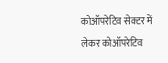कोऑपरेटिव सेक्टर में लेकर कोऑपरेटिव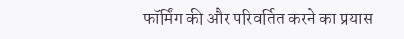फॉर्मिंग की और परिवर्तित करने का प्रयास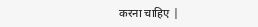करना चाहिए |